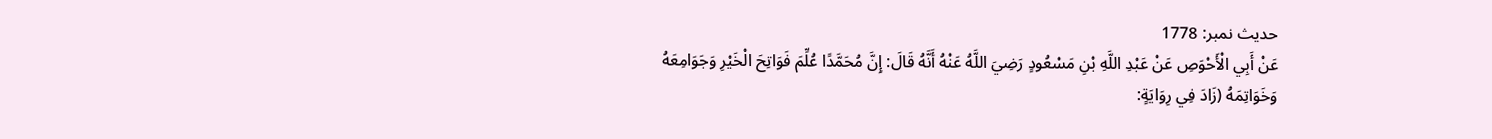حدیث نمبر: 1778
عَنْ أَبِي الْأَحْوَصِ عَنْ عَبْدِ اللَّهِ بْنِ مَسْعُودٍ رَضِيَ اللَّهُ عَنْهُ أَنَّهُ قَالَ: إِنَّ مُحَمَّدًا عُلِّمَ فَوَاتِحَ الْخَيْرِ وَجَوَامِعَهُ وَخَوَاتِمَهُ (زَادَ فِي رِوَايَةٍ: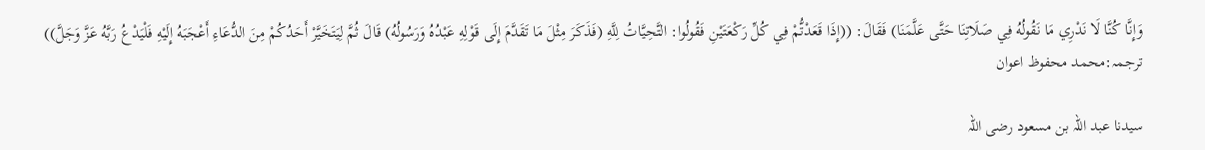وَإِنَّا كُنَّا لَا نَدْرِي مَا نَقُولُهُ فِي صَلَاتِنَا حَتَّى عَلَّمَنَا) فَقَالَ: ((إِذَا قَعَدْتُّمْ فِي كُلِّ رَكْعَتَيْنِ فَقُولُوا: التَّحِيَّاتُ لِلَّهِ (فَذَكَرَ مِثْلَ مَا تَقَدَّمَ إِلَى قَوْلِهِ عَبْدُهُ وَرَسُولُهُ) قَالَ ثُمَّ لِيَتَخَيَّرْ أَحَدُكُمْ مِنَ الدُّعَاءِ أَعْجَبَهُ إِلَيْهِ فَلْيَدْعُ رَبَّهُ عَزَّ وَجَلَّ))
ترجمہ:محمد محفوظ اعوان

سیدنا عبد اللہ بن مسعود رضی اللہ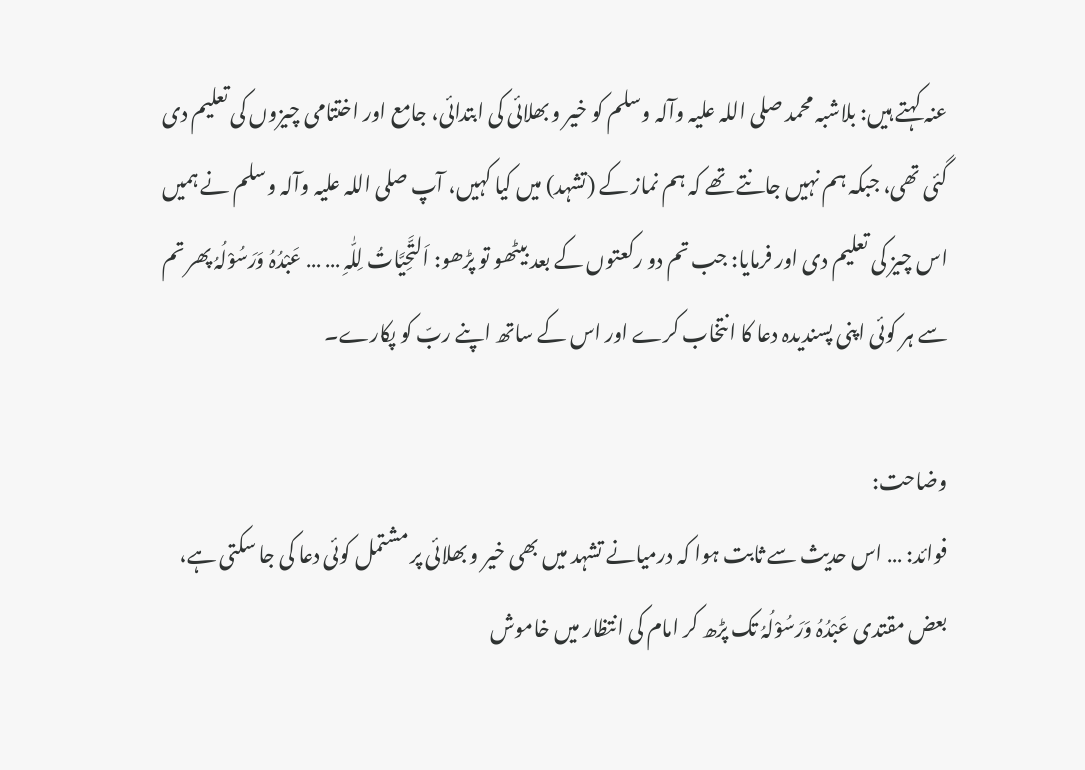عنہ کہتے ہیں: بلاشبہ محمد صلی اللہ علیہ وآلہ وسلم کو خیر و بھلائی کی ابتدائی، جامع اور اختتامی چیزوں کی تعلیم دی گئی تھی، جبکہ ہم نہیں جانتے تھے کہ ہم نماز کے (تشہد) میں کیا کہیں، آپ صلی اللہ علیہ وآلہ وسلم نے ہمیں اس چیز کی تعلیم دی اور فرمایا: جب تم دو رکعتوں کے بعد بیٹھو تو پڑھو: اَلتَّحِیَّاتُ لِلّٰہِ … … عَبْدُہُ وَرَسُوْلُہُ پھر تم سے ہر کوئی اپنی پسندیدہ دعا کا انتخاب کرے اور اس کے ساتھ اپنے ربّ کو پکارے۔

وضاحت:
فوائد: … اس حدیث سے ثابت ہوا کہ درمیانے تشہد میں بھی خیر و بھلائی پر مشتمل کوئی دعا کی جا سکتی ہے، بعض مقتدی عَبْدُہُ وَرَسُوْلُہُ تک پڑھ کر امام کی انتظار میں خاموش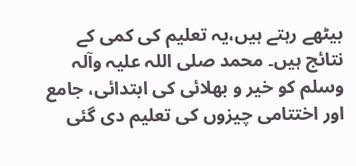بیٹھے رہتے ہیں،یہ تعلیم کی کمی کے نتائج ہیں۔ محمد صلی اللہ علیہ وآلہ وسلم کو خیر و بھلائی کی ابتدائی، جامع اور اختتامی چیزوں کی تعلیم دی گئی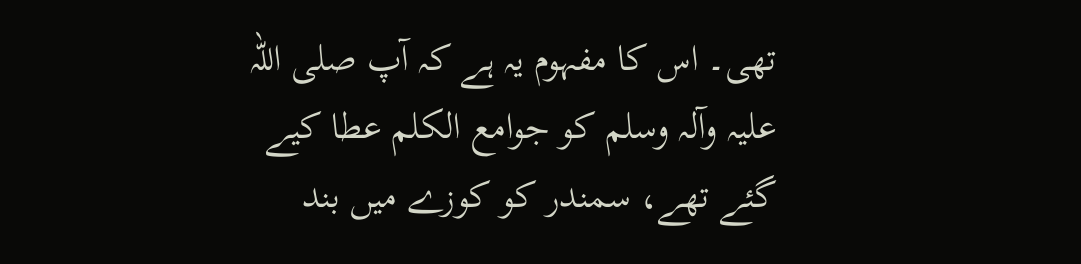تھی۔ اس کا مفہوم یہ ہے کہ آپ صلی اللہ علیہ وآلہ وسلم کو جوامع الکلم عطا کیے گئے تھے، سمندر کو کوزے میں بند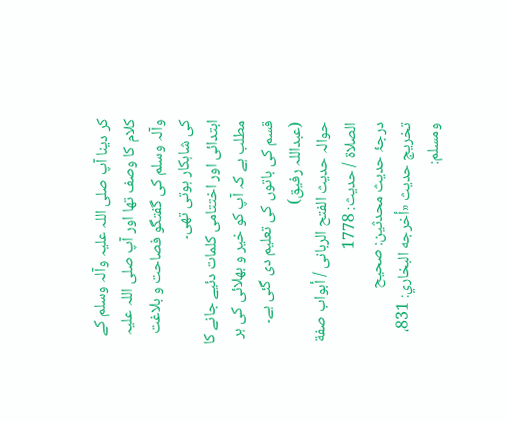کر دینا آپ صلی اللہ علیہ وآلہ وسلم کے کلام کا وصف تھا اور آپ صلی اللہ علیہ وآلہ وسلم کی گفتگو فصاحت و بلاغت کی شاہکار ہوتی تھی۔
ابتدائی اور اختتامی کلمات دئیے جانے کا مطلب ہے کہ آپ کو خیر و بھلائی کی ہر قسم کی باتوں کی تعلیم دی گئی ہے۔ (عبداللہ رفیق)
حوالہ حدیث الفتح الربانی / أبواب صفة الصلاة / حدیث: 1778
درجۂ حدیث محدثین: صحیح
تخریج حدیث «أخرجه البخاري: 831، ومسلم: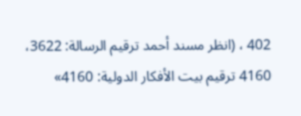402 ، (انظر مسند أحمد ترقيم الرسالة: 3622، 4160 ترقیم بيت الأفكار الدولية: 4160»